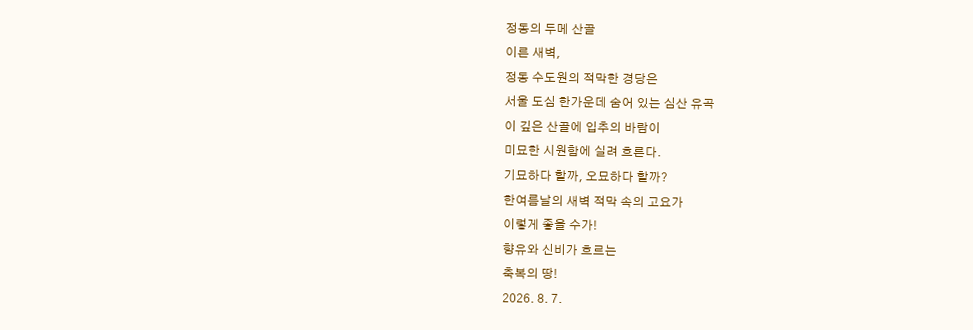정동의 두메 산골
이른 새벽,
정동 수도원의 적막한 경당은
서울 도심 한가운데 숨어 있는 심산 유곡
이 깊은 산골에 입추의 바람이
미묘한 시원함에 실려 흐른다.
기묘하다 할까, 오묘하다 할까?
한여름날의 새벽 적막 속의 고요가
이렇게 좋을 수가!
향유와 신비가 흐르는
축복의 땅!
2026. 8. 7.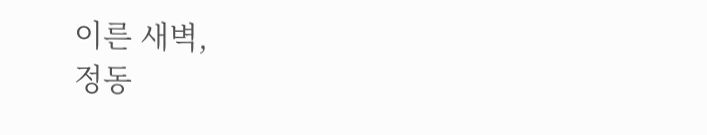이른 새벽,
정동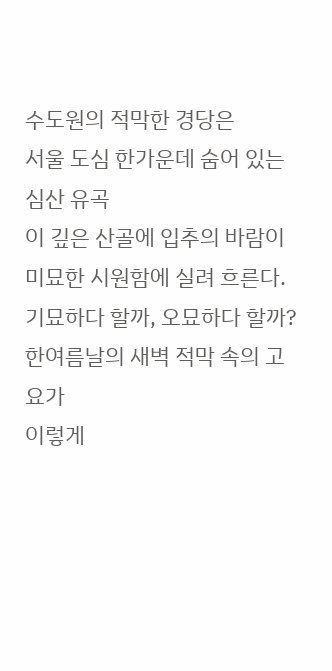수도원의 적막한 경당은
서울 도심 한가운데 숨어 있는 심산 유곡
이 깊은 산골에 입추의 바람이
미묘한 시원함에 실려 흐른다.
기묘하다 할까, 오묘하다 할까?
한여름날의 새벽 적막 속의 고요가
이렇게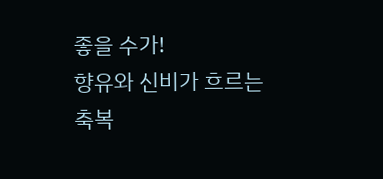좋을 수가!
향유와 신비가 흐르는
축복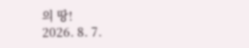의 땅!
2026. 8. 7.